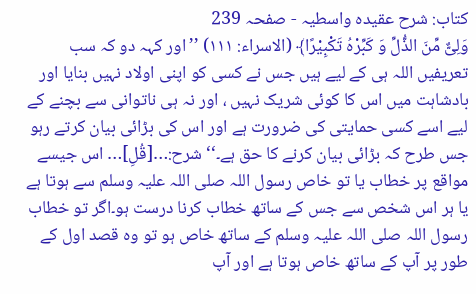کتاب: شرح عقیدہ واسطیہ - صفحہ 239
وَلِیٌّ مِّنَ الذُّلِّ وَ کَبِّرْہُ تَکْبِیْرًا﴾ (الاسراء: ۱۱۱) ’’اور کہہ دو کہ سب تعریفیں اللہ ہی کے لیے ہیں جس نے کسی کو اپنی اولاد نہیں بنایا اور بادشاہت میں اس کا کوئی شریک نہیں ، اور نہ ہی ناتوانی سے بچنے کے لیے اسے کسی حمایتی کی ضرورت ہے اور اس کی بڑائی بیان کرتے رہو جس طرح کہ بڑائی بیان کرنے کا حق ہے۔‘‘ شرح:…[قُلِ]… اس جیسے مواقع پر خطاب یا تو خاص رسول اللہ صلی اللہ علیہ وسلم سے ہوتا ہے یا ہر اس شخص سے جس کے ساتھ خطاب کرنا درست ہو۔اگر تو خطاب رسول اللہ صلی اللہ علیہ وسلم کے ساتھ خاص ہو تو وہ قصد اول کے طور پر آپ کے ساتھ خاص ہوتا ہے اور آپ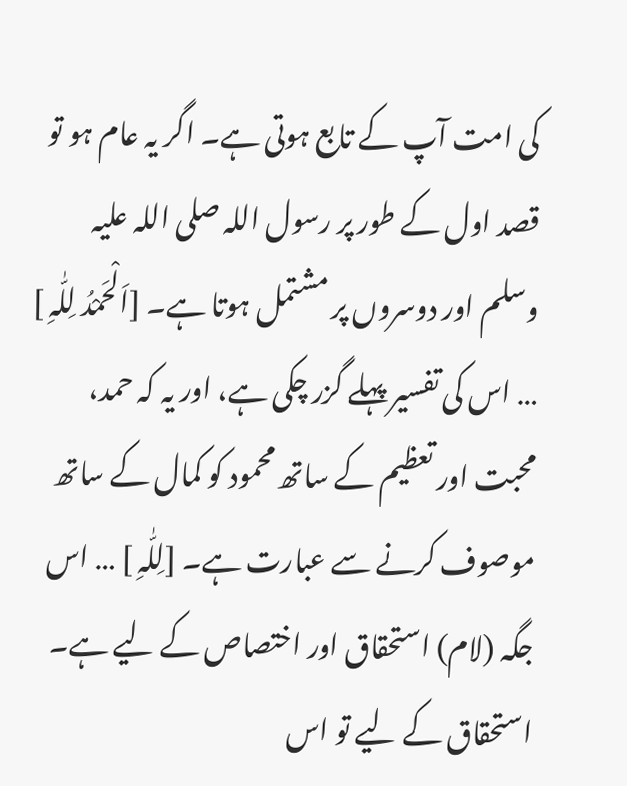کی امت آپ کے تابع ہوتی ہے۔ اگر یہ عام ہو تو قصد اول کے طور پر رسول اللہ صلی اللہ علیہ وسلم اور دوسروں پر مشتمل ہوتا ہے۔ [اَلْحَمْدُ لِلّٰہِ ] … اس کی تفسیر پہلے گزر چکی ہے، اور یہ کہ حمد، محبت اور تعظیم کے ساتھ محمود کو کمال کے ساتھ موصوف کرنے سے عبارت ہے۔ [لِلّٰہِ ] … اس جگہ (لام) استحقاق اور اختصاص کے لیے ہے۔ استحقاق کے لیے تو اس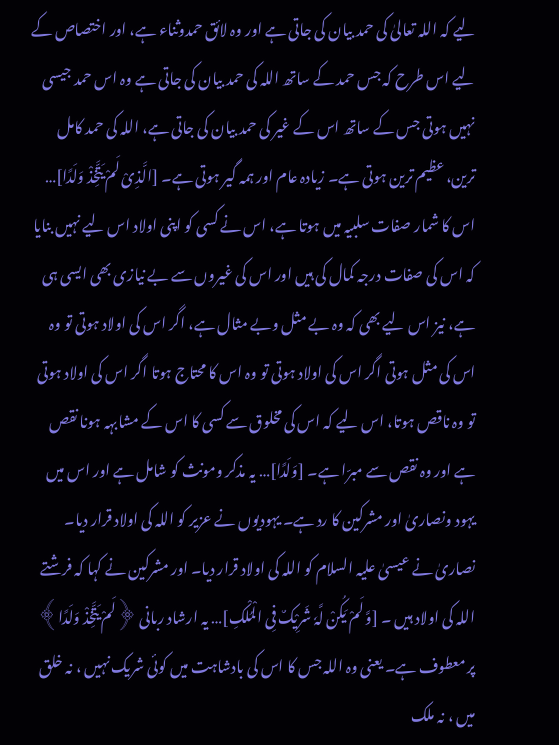لیے کہ اللہ تعالیٰ کی حمد بیان کی جاتی ہے اور وہ لائق حمدوثناء ہے، اور اختصاص کے لیے اس طرح کہ جس حمد کے ساتھ اللہ کی حمد بیان کی جاتی ہے وہ اس حمد جیسی نہیں ہوتی جس کے ساتھ اس کے غیر کی حمد بیان کی جاتی ہے، اللہ کی حمد کامل ترین، عظیم ترین ہوتی ہے۔ زیادہ عام اور ہمہ گیر ہوتی ہے۔ [الَّذِیْ لَمْ یَتَّخِذْ وَلَدًا]… اس کا شمار صفات سلبیہ میں ہوتا ہے، اس نے کسی کو اپنی اولاد اس لیے نہیں بنایا کہ اس کی صفات درجہ کمال کی ہیں اور اس کی غیروں سے بے نیازی بھی ایسی ہی ہے، نیز اس لیے بھی کہ وہ بے مثل وبے مثال ہے، اگر اس کی اولاد ہوتی تو وہ اس کی مثل ہوتی اگر اس کی اولاد ہوتی تو وہ اس کا محتاج ہوتا اگر اس کی اولاد ہوتی تو وہ ناقص ہوتا، اس لیے کہ اس کی مخلوق سے کسی کا اس کے مشابہہ ہونا نقص ہے اور وہ نقص سے مبرّا ہے۔ [وَلَدًا]… یہ مذکر ومونث کو شامل ہے اور اس میں یہود ونصاریٰ اور مشرکین کا رد ہے۔ یہودیوں نے عزیر کو اللہ کی اولاد قرار دیا۔ نصاریٰ نے عیسیٰ علیہ السلام کو اللہ کی اولاد قرار دیا۔ اور مشرکین نے کہا کہ فرشتے اللہ کی اولاد ہیں ۔ [وَّ لَمْ یَکُنْ لَّہٗ شَرِیْکٌ فِی الْمُلْکِ]… یہ ارشاد ربانی ﴿لَمْ یَتَّخِذْ وَلَدًا﴾ پر معطوف ہے۔ یعنی وہ اللہ جس کا اس کی بادشاہت میں کوئی شریک نہیں ، نہ خلق میں ، نہ ملک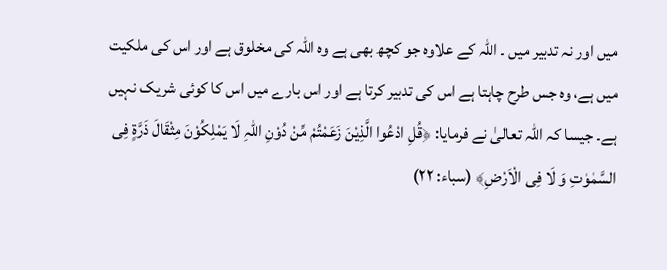میں اور نہ تدبیر میں ۔ اللہ کے علاوہ جو کچھ بھی ہے وہ اللہ کی مخلوق ہے اور اس کی ملکیت میں ہے، وہ جس طرح چاہتا ہے اس کی تدبیر کرتا ہے اور اس بارے میں اس کا کوئی شریک نہیں ہے۔ جیسا کہ اللہ تعالیٰ نے فرمایا: ﴿قُلِ ادْعُوا الَّذِیْنَ زَعَمْتُمْ مِّنْ دُوْنِ اللّٰہِ لَا یَمْلِکُوْنَ مِثْقَالَ ذَرَّۃٍ فِی السَّمٰوٰتِ وَ لَا فِی الْاَرْضِ﴾ (سباء: ۲۲)